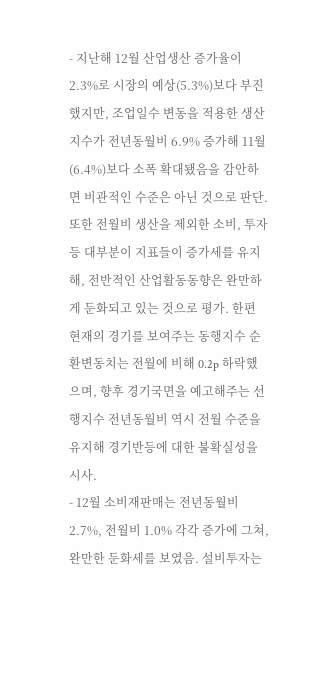- 지난해 12월 산업생산 증가율이 2.3%로 시장의 예상(5.3%)보다 부진했지만, 조업일수 변동을 적용한 생산지수가 전년동월비 6.9% 증가해 11월(6.4%)보다 소폭 확대됐음을 감안하면 비관적인 수준은 아닌 것으로 판단. 또한 전월비 생산을 제외한 소비, 투자 등 대부분이 지표들이 증가세를 유지해, 전반적인 산업활동동향은 완만하게 둔화되고 있는 것으로 평가. 한편 현재의 경기를 보여주는 동행지수 순환변동치는 전월에 비해 0.2p 하락했으며, 향후 경기국면을 예고해주는 선행지수 전년동월비 역시 전월 수준을 유지해 경기반등에 대한 불확실성을 시사.
- 12월 소비재판매는 전년동월비 2.7%, 전월비 1.0% 각각 증가에 그쳐, 완만한 둔화세를 보였음. 설비투자는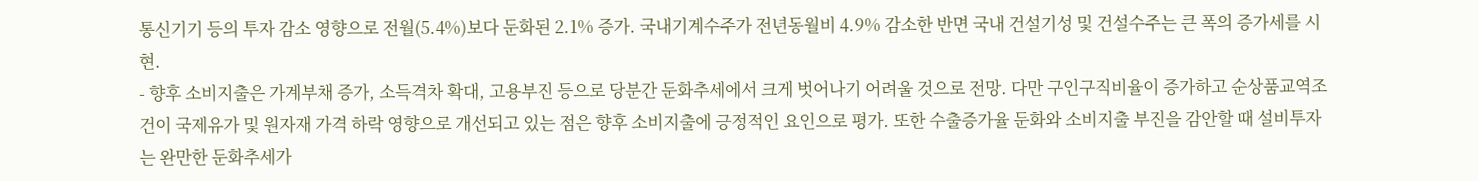통신기기 등의 투자 감소 영향으로 전월(5.4%)보다 둔화된 2.1% 증가. 국내기계수주가 전년동월비 4.9% 감소한 반면 국내 건설기성 및 건설수주는 큰 폭의 증가세를 시현.
- 향후 소비지출은 가계부채 증가, 소득격차 확대, 고용부진 등으로 당분간 둔화추세에서 크게 벗어나기 어려울 것으로 전망. 다만 구인구직비율이 증가하고 순상품교역조건이 국제유가 및 원자재 가격 하락 영향으로 개선되고 있는 점은 향후 소비지출에 긍정적인 요인으로 평가. 또한 수출증가율 둔화와 소비지출 부진을 감안할 때 설비투자는 완만한 둔화추세가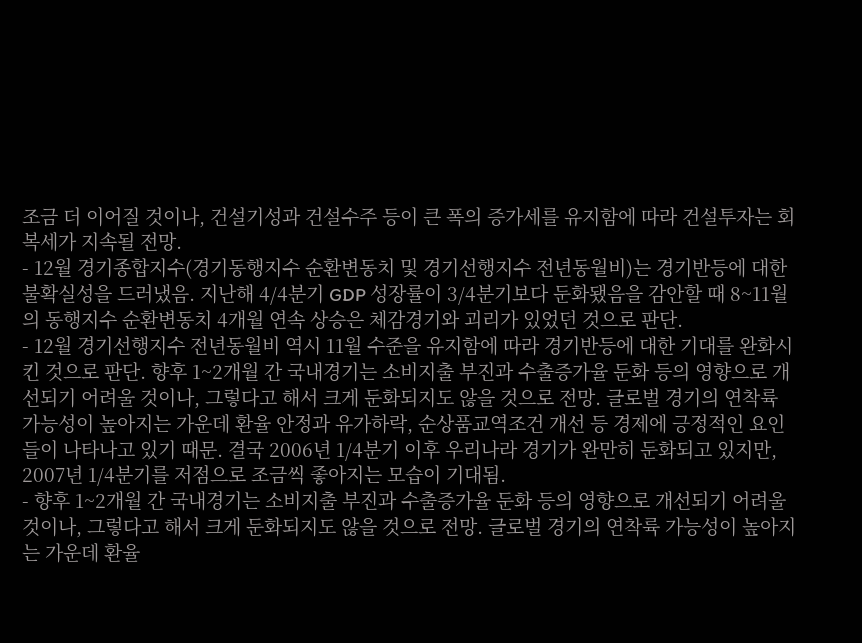조금 더 이어질 것이나, 건설기성과 건설수주 등이 큰 폭의 증가세를 유지함에 따라 건설투자는 회복세가 지속될 전망.
- 12월 경기종합지수(경기동행지수 순환변동치 및 경기선행지수 전년동월비)는 경기반등에 대한 불확실성을 드러냈음. 지난해 4/4분기 GDP 성장률이 3/4분기보다 둔화됐음을 감안할 때 8~11월의 동행지수 순환변동치 4개월 연속 상승은 체감경기와 괴리가 있었던 것으로 판단.
- 12월 경기선행지수 전년동월비 역시 11월 수준을 유지함에 따라 경기반등에 대한 기대를 완화시킨 것으로 판단. 향후 1~2개월 간 국내경기는 소비지출 부진과 수출증가율 둔화 등의 영향으로 개선되기 어려울 것이나, 그렇다고 해서 크게 둔화되지도 않을 것으로 전망. 글로벌 경기의 연착륙 가능성이 높아지는 가운데 환율 안정과 유가하락, 순상품교역조건 개선 등 경제에 긍정적인 요인들이 나타나고 있기 때문. 결국 2006년 1/4분기 이후 우리나라 경기가 완만히 둔화되고 있지만, 2007년 1/4분기를 저점으로 조금씩 좋아지는 모습이 기대됨.
- 향후 1~2개월 간 국내경기는 소비지출 부진과 수출증가율 둔화 등의 영향으로 개선되기 어려울 것이나, 그렇다고 해서 크게 둔화되지도 않을 것으로 전망. 글로벌 경기의 연착륙 가능성이 높아지는 가운데 환율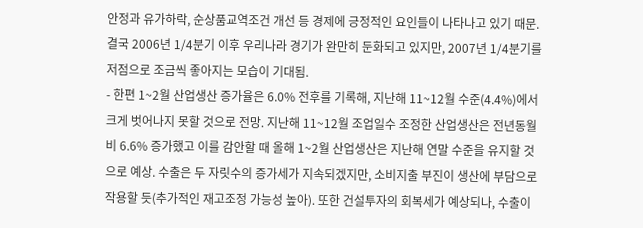안정과 유가하락, 순상품교역조건 개선 등 경제에 긍정적인 요인들이 나타나고 있기 때문. 결국 2006년 1/4분기 이후 우리나라 경기가 완만히 둔화되고 있지만, 2007년 1/4분기를 저점으로 조금씩 좋아지는 모습이 기대됨.
- 한편 1~2월 산업생산 증가율은 6.0% 전후를 기록해, 지난해 11~12월 수준(4.4%)에서 크게 벗어나지 못할 것으로 전망. 지난해 11~12월 조업일수 조정한 산업생산은 전년동월비 6.6% 증가했고 이를 감안할 때 올해 1~2월 산업생산은 지난해 연말 수준을 유지할 것으로 예상. 수출은 두 자릿수의 증가세가 지속되겠지만, 소비지출 부진이 생산에 부담으로 작용할 듯(추가적인 재고조정 가능성 높아). 또한 건설투자의 회복세가 예상되나, 수출이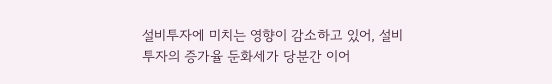설비투자에 미치는 영향이 감소하고 있어, 설비투자의 증가율 둔화세가 당분간 이어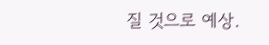질 것으로 예상.